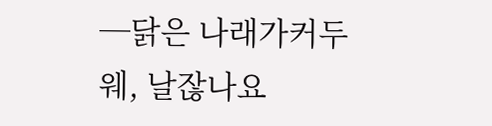─닭은 나래가커두
웨, 날잖나요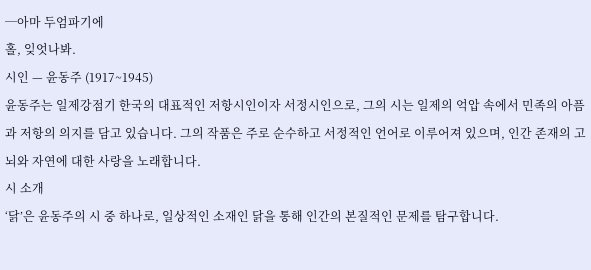─아마 두엄파기에
홀, 잊엇나봐.
시인 — 윤동주 (1917~1945)
윤동주는 일제강점기 한국의 대표적인 저항시인이자 서정시인으로, 그의 시는 일제의 억압 속에서 민족의 아픔과 저항의 의지를 담고 있습니다. 그의 작품은 주로 순수하고 서정적인 언어로 이루어져 있으며, 인간 존재의 고뇌와 자연에 대한 사랑을 노래합니다.
시 소개
‘닭’은 윤동주의 시 중 하나로, 일상적인 소재인 닭을 통해 인간의 본질적인 문제를 탐구합니다.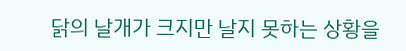닭의 날개가 크지만 날지 못하는 상황을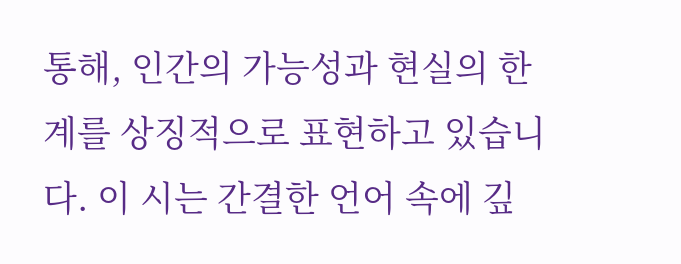통해, 인간의 가능성과 현실의 한계를 상징적으로 표현하고 있습니다. 이 시는 간결한 언어 속에 깊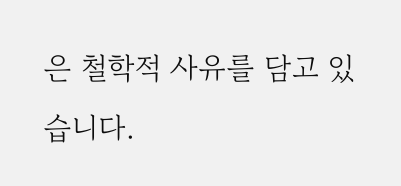은 철학적 사유를 담고 있습니다.